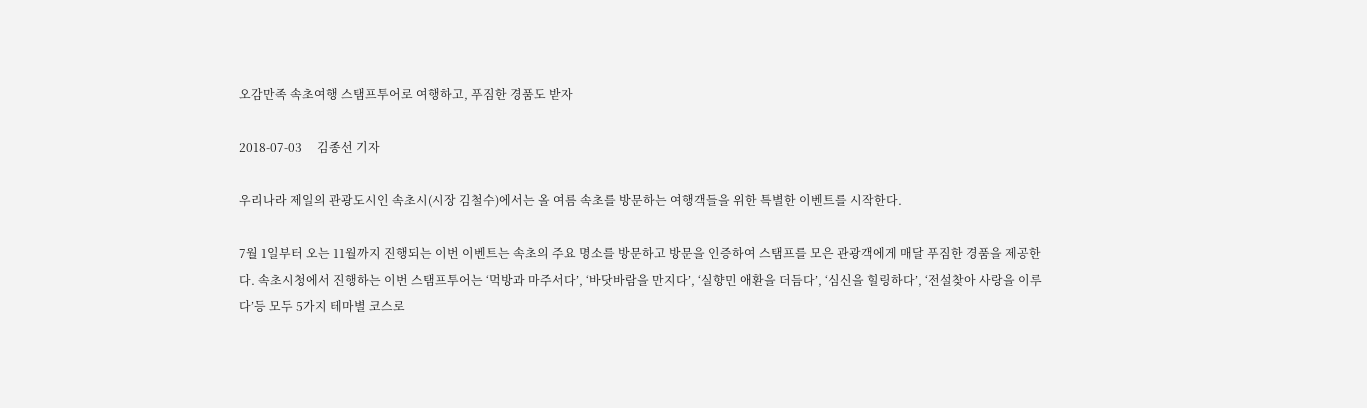오감만족 속초여행 스탬프투어로 여행하고, 푸짐한 경품도 받자

2018-07-03     김종선 기자

우리나라 제일의 관광도시인 속초시(시장 김철수)에서는 올 여름 속초를 방문하는 여행객들을 위한 특별한 이벤트를 시작한다.

7월 1일부터 오는 11월까지 진행되는 이번 이벤트는 속초의 주요 명소를 방문하고 방문을 인증하여 스탬프를 모은 관광객에게 매달 푸짐한 경품을 제공한다. 속초시청에서 진행하는 이번 스탬프투어는 ‘먹방과 마주서다’, ‘바닷바람을 만지다’, ‘실향민 애환을 더듬다’, ‘심신을 힐링하다’, ‘전설찾아 사랑을 이루다’등 모두 5가지 테마별 코스로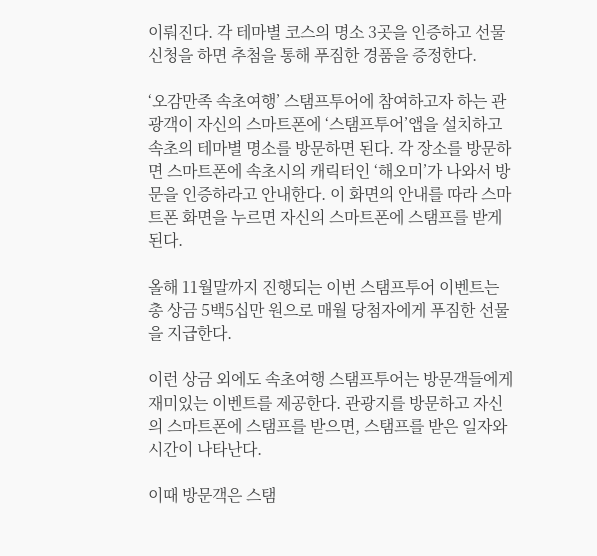이뤄진다. 각 테마별 코스의 명소 3곳을 인증하고 선물 신청을 하면 추첨을 통해 푸짐한 경품을 증정한다.

‘오감만족 속초여행’ 스탬프투어에 참여하고자 하는 관광객이 자신의 스마트폰에 ‘스탬프투어’앱을 설치하고 속초의 테마별 명소를 방문하면 된다. 각 장소를 방문하면 스마트폰에 속초시의 캐릭터인 ‘해오미’가 나와서 방문을 인증하라고 안내한다. 이 화면의 안내를 따라 스마트폰 화면을 누르면 자신의 스마트폰에 스탬프를 받게 된다.

올해 11월말까지 진행되는 이번 스탬프투어 이벤트는 총 상금 5백5십만 원으로 매월 당첨자에게 푸짐한 선물을 지급한다.

이런 상금 외에도 속초여행 스탬프투어는 방문객들에게 재미있는 이벤트를 제공한다. 관광지를 방문하고 자신의 스마트폰에 스탬프를 받으면, 스탬프를 받은 일자와 시간이 나타난다.

이때 방문객은 스탬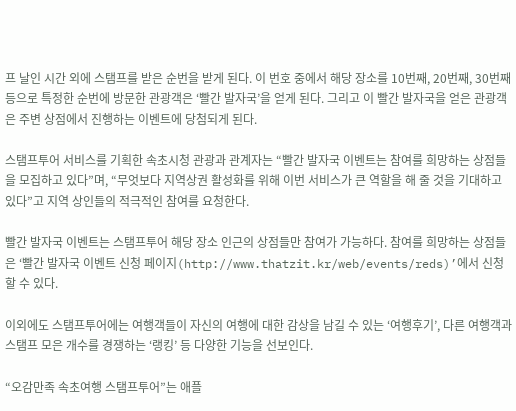프 날인 시간 외에 스탬프를 받은 순번을 받게 된다. 이 번호 중에서 해당 장소를 10번째, 20번째, 30번째 등으로 특정한 순번에 방문한 관광객은 ‘빨간 발자국’을 얻게 된다. 그리고 이 빨간 발자국을 얻은 관광객은 주변 상점에서 진행하는 이벤트에 당첨되게 된다.

스탬프투어 서비스를 기획한 속초시청 관광과 관계자는 “빨간 발자국 이벤트는 참여를 희망하는 상점들을 모집하고 있다”며, “무엇보다 지역상권 활성화를 위해 이번 서비스가 큰 역할을 해 줄 것을 기대하고 있다”고 지역 상인들의 적극적인 참여를 요청한다.

빨간 발자국 이벤트는 스탬프투어 해당 장소 인근의 상점들만 참여가 가능하다. 참여를 희망하는 상점들은 ‘빨간 발자국 이벤트 신청 페이지(http://www.thatzit.kr/web/events/reds)’에서 신청할 수 있다.

이외에도 스탬프투어에는 여행객들이 자신의 여행에 대한 감상을 남길 수 있는 ‘여행후기’, 다른 여행객과 스탬프 모은 개수를 경쟁하는 ‘랭킹’ 등 다양한 기능을 선보인다.

“오감만족 속초여행 스탬프투어”는 애플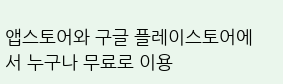앱스토어와 구글 플레이스토어에서 누구나 무료로 이용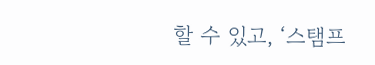할 수 있고, ‘스탬프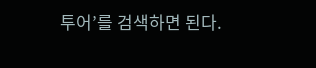투어’를 검색하면 된다.